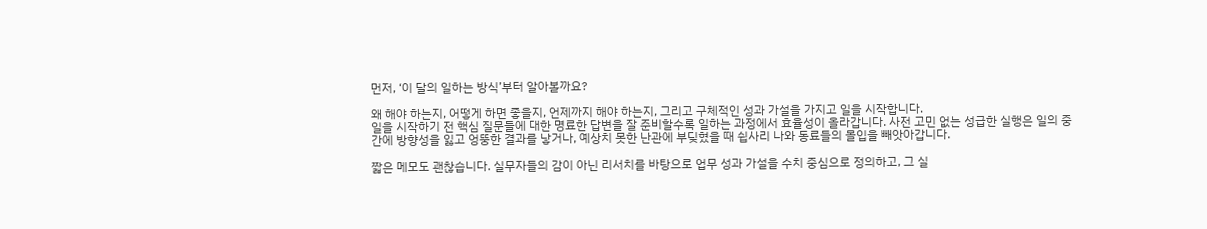먼저, ‘이 달의 일하는 방식’부터 알아볼까요?

왜 해야 하는지, 어떻게 하면 좋을지, 언제까지 해야 하는지, 그리고 구체적인 성과 가설을 가지고 일을 시작합니다.
일을 시작하기 전 핵심 질문들에 대한 명료한 답변을 잘 준비할수록 일하는 과정에서 효율성이 올라갑니다. 사전 고민 없는 성급한 실행은 일의 중간에 방향성을 잃고 엉뚱한 결과를 낳거나, 예상치 못한 난관에 부딪혔을 때 쉽사리 나와 동료들의 몰입을 빼앗아갑니다.

짧은 메모도 괜찮습니다. 실무자들의 감이 아닌 리서치를 바탕으로 업무 성과 가설을 수치 중심으로 정의하고, 그 실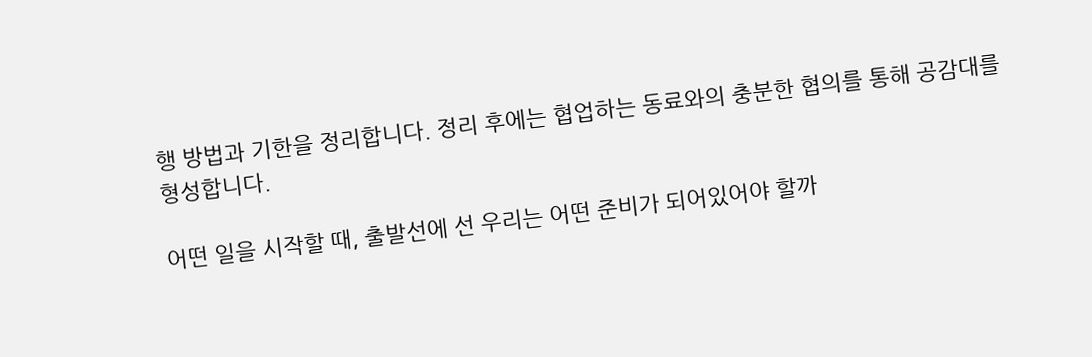행 방법과 기한을 정리합니다. 정리 후에는 협업하는 동료와의 충분한 협의를 통해 공감대를 형성합니다.

어떤 일을 시작할 때, 출발선에 선 우리는 어떤 준비가 되어있어야 할까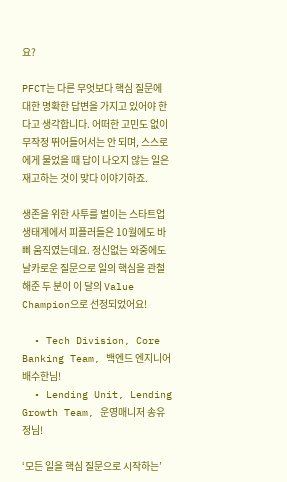요?

PFCT는 다른 무엇보다 핵심 질문에 대한 명확한 답변을 가지고 있어야 한다고 생각합니다. 어떠한 고민도 없이 무작정 뛰어들어서는 안 되며, 스스로에게 물었을 때 답이 나오지 않는 일은 재고하는 것이 맞다 이야기하죠.

생존을 위한 사투를 벌이는 스타트업 생태계에서 피플러들은 10월에도 바삐 움직였는데요. 정신없는 와중에도 날카로운 질문으로 일의 핵심을 관철해준 두 분이 이 달의 Value Champion으로 선정되었어요!

  • Tech Division, Core Banking Team, 백엔드 엔지니어 배수한님!
  • Lending Unit, Lending Growth Team, 운영매니저 송유정님!

‘모든 일을 핵심 질문으로 시작하는’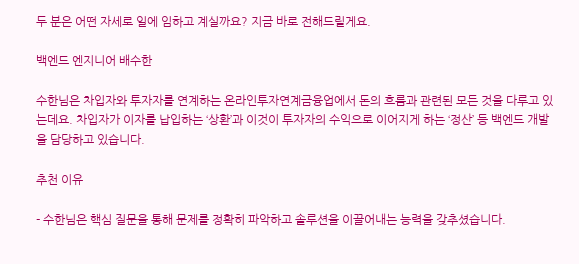두 분은 어떤 자세로 일에 임하고 계실까요? 지금 바로 전해드릴게요.

백엔드 엔지니어 배수한

수한님은 차입자와 투자자를 연계하는 온라인투자연계금융업에서 돈의 흐름과 관련된 모든 것을 다루고 있는데요. 차입자가 이자를 납입하는 ‘상환’과 이것이 투자자의 수익으로 이어지게 하는 ‘정산’ 등 백엔드 개발을 담당하고 있습니다.

추천 이유

- 수한님은 핵심 질문을 통해 문제를 정확히 파악하고 솔루션을 이끌어내는 능력을 갖추셨습니다.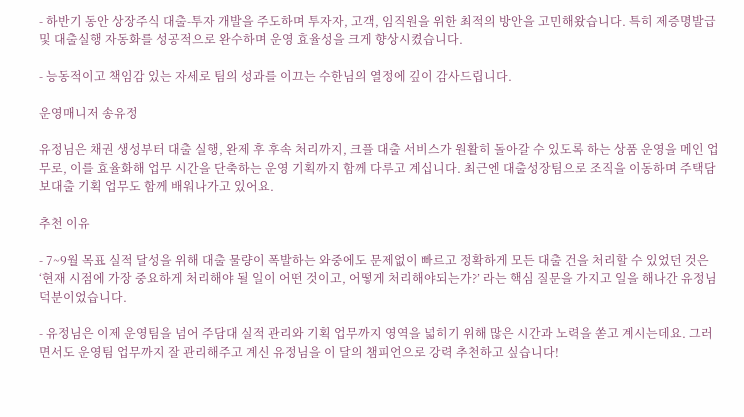- 하반기 동안 상장주식 대출-투자 개발을 주도하며 투자자, 고객, 임직원을 위한 최적의 방안을 고민해왔습니다. 특히 제증명발급 및 대출실행 자동화를 성공적으로 완수하며 운영 효율성을 크게 향상시켰습니다.

- 능동적이고 책임감 있는 자세로 팀의 성과를 이끄는 수한님의 열정에 깊이 감사드립니다.

운영매니저 송유정

유정님은 채권 생성부터 대출 실행, 완제 후 후속 처리까지, 크플 대출 서비스가 원활히 돌아갈 수 있도록 하는 상품 운영을 메인 업무로, 이를 효율화해 업무 시간을 단축하는 운영 기획까지 함께 다루고 계십니다. 최근엔 대출성장팀으로 조직을 이동하며 주택담보대출 기획 업무도 함께 배워나가고 있어요.

추천 이유

- 7~9월 목표 실적 달성을 위해 대출 물량이 폭발하는 와중에도 문제없이 빠르고 정확하게 모든 대출 건을 처리할 수 있었던 것은 ‘현재 시점에 가장 중요하게 처리해야 될 일이 어떤 것이고, 어떻게 처리해야되는가?’ 라는 핵심 질문을 가지고 일을 해나간 유정님 덕분이었습니다.

- 유정님은 이제 운영팀을 넘어 주담대 실적 관리와 기획 업무까지 영역을 넓히기 위해 많은 시간과 노력을 쏟고 계시는데요. 그러면서도 운영팀 업무까지 잘 관리해주고 계신 유정님을 이 달의 챔피언으로 강력 추천하고 싶습니다!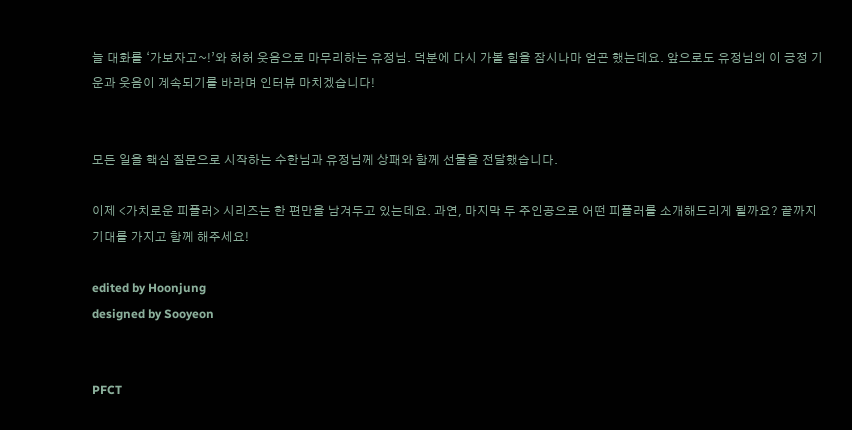늘 대화를 ‘가보자고~!’와 허허 웃음으로 마무리하는 유정님. 덕분에 다시 가볼 힘을 잠시나마 얻곤 했는데요. 앞으로도 유정님의 이 긍정 기운과 웃음이 계속되기를 바라며 인터뷰 마치겠습니다!


모든 일을 핵심 질문으로 시작하는 수한님과 유정님께 상패와 함께 선물을 전달했습니다.

이제 <가치로운 피플러> 시리즈는 한 편만을 남겨두고 있는데요. 과연, 마지막 두 주인공으로 어떤 피플러를 소개해드리게 될까요? 끝까지 기대를 가지고 함께 해주세요!

edited by Hoonjung
designed by Sooyeon


PFCT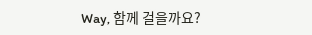Way, 함께 걸을까요?